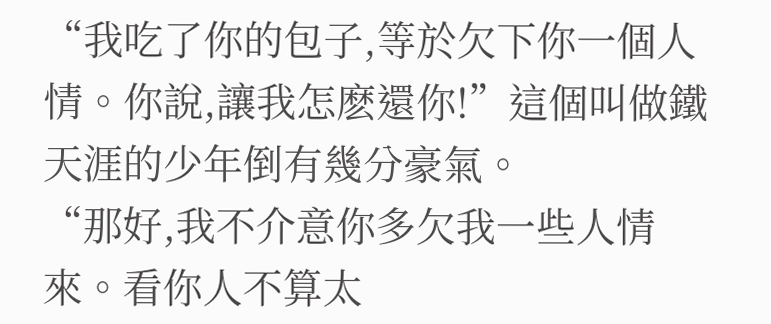“我吃了你的包子,等於欠下你一個人情。你說,讓我怎麽還你!”這個叫做鐵天涯的少年倒有幾分豪氣。
“那好,我不介意你多欠我一些人情來。看你人不算太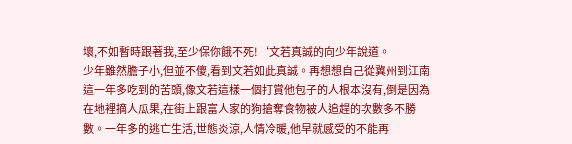壞,不如暫時跟著我,至少保你餓不死!‘文若真誠的向少年說道。
少年雖然膽子小,但並不傻,看到文若如此真誠。再想想自己從冀州到江南這一年多吃到的苦頭,像文若這樣一個打賞他包子的人根本沒有,倒是因為在地裡摘人瓜果,在街上跟富人家的狗搶奪食物被人追趕的次數多不勝數。一年多的逃亡生活,世態炎涼,人情冷暖,他早就感受的不能再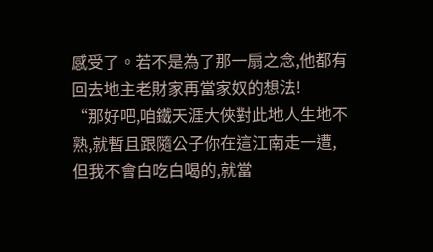感受了。若不是為了那一扇之念,他都有回去地主老財家再當家奴的想法!
“那好吧,咱鐵天涯大俠對此地人生地不熟,就暫且跟隨公子你在這江南走一遭,但我不會白吃白喝的,就當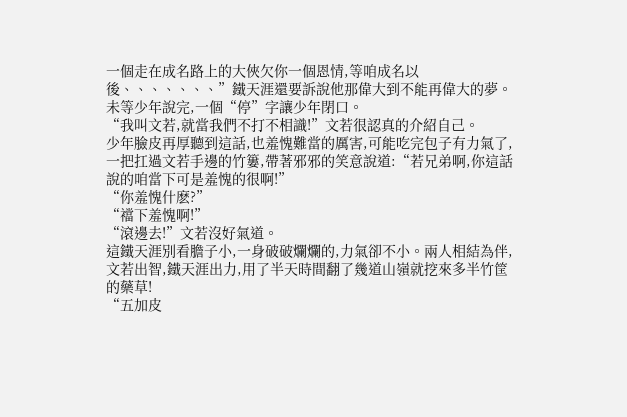一個走在成名路上的大俠欠你一個恩情,等咱成名以後、、、、、、、”鐵天涯還要訴說他那偉大到不能再偉大的夢。
未等少年說完,一個“停”字讓少年閉口。
“我叫文若,就當我們不打不相識!”文若很認真的介紹自己。
少年臉皮再厚聽到這話,也羞愧難當的厲害,可能吃完包子有力氣了,一把扛過文若手邊的竹簍,帶著邪邪的笑意說道:“若兄弟啊,你這話說的咱當下可是羞愧的很啊!”
“你羞愧什麽?”
“襠下羞愧啊!”
“滾邊去!”文若沒好氣道。
這鐵天涯別看膽子小,一身破破爛爛的,力氣卻不小。兩人相結為伴,文若出智,鐵天涯出力,用了半天時間翻了幾道山嶺就挖來多半竹筐的藥草!
“五加皮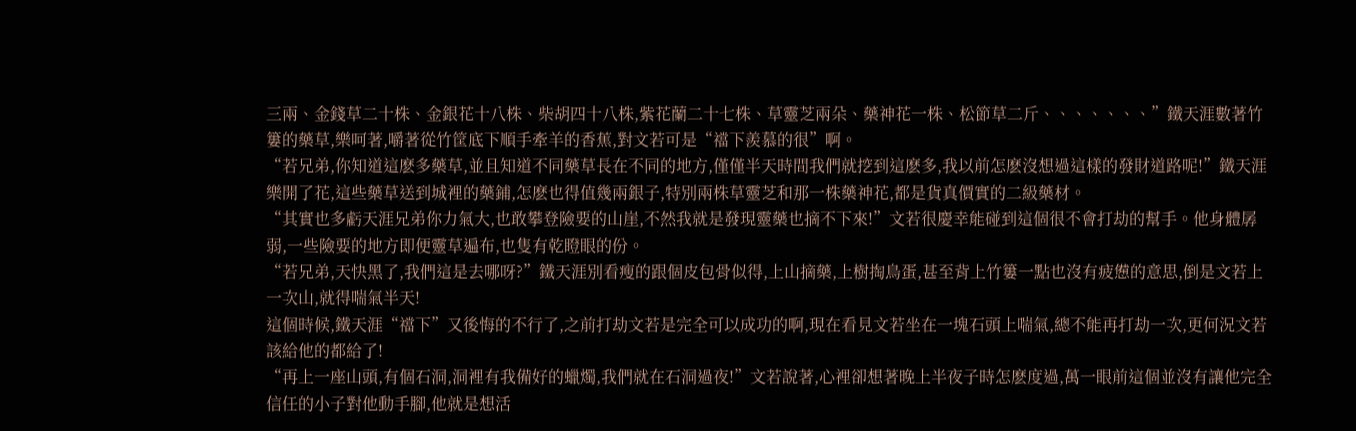三兩、金錢草二十株、金銀花十八株、柴胡四十八株,紫花蘭二十七株、草靈芝兩朵、藥神花一株、松節草二斤、、、、、、、”鐵天涯數著竹簍的藥草,樂呵著,嚼著從竹筐底下順手牽羊的香蕉,對文若可是“襠下羨慕的很”啊。
“若兄弟,你知道這麽多藥草,並且知道不同藥草長在不同的地方,僅僅半天時間我們就挖到這麽多,我以前怎麽沒想過這樣的發財道路呢!”鐵天涯樂開了花,這些藥草送到城裡的藥鋪,怎麽也得值幾兩銀子,特別兩株草靈芝和那一株藥神花,都是貨真價實的二級藥材。
“其實也多虧天涯兄弟你力氣大,也敢攀登險要的山崖,不然我就是發現靈藥也摘不下來!”文若很慶幸能碰到這個很不會打劫的幫手。他身體孱弱,一些險要的地方即便靈草遍布,也隻有乾瞪眼的份。
“若兄弟,天快黑了,我們這是去哪呀?”鐵天涯別看瘦的跟個皮包骨似得,上山摘藥,上樹掏鳥蛋,甚至背上竹簍一點也沒有疲憊的意思,倒是文若上一次山,就得喘氣半天!
這個時候,鐵天涯“襠下”又後悔的不行了,之前打劫文若是完全可以成功的啊,現在看見文若坐在一塊石頭上喘氣,總不能再打劫一次,更何況文若該給他的都給了!
“再上一座山頭,有個石洞,洞裡有我備好的蠟燭,我們就在石洞過夜!”文若說著,心裡卻想著晚上半夜子時怎麽度過,萬一眼前這個並沒有讓他完全信任的小子對他動手腳,他就是想活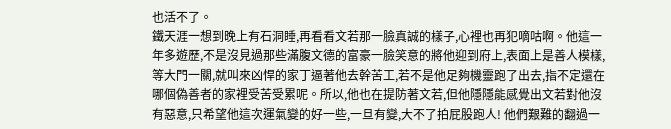也活不了。
鐵天涯一想到晚上有石洞睡,再看看文若那一臉真誠的樣子,心裡也再犯嘀咕啊。他這一年多遊歷,不是沒見過那些滿腹文德的富豪一臉笑意的將他迎到府上,表面上是善人模樣,
等大門一關,就叫來凶悍的家丁逼著他去幹苦工,若不是他足夠機靈跑了出去,指不定還在哪個偽善者的家裡受苦受累呢。所以,他也在提防著文若,但他隱隱能感覺出文若對他沒有惡意,只希望他這次運氣變的好一些,一旦有變,大不了拍屁股跑人! 他們艱難的翻過一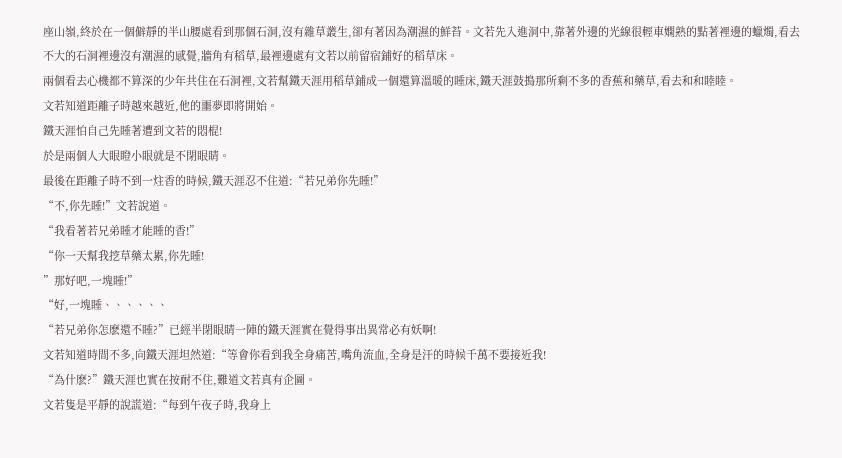座山嶺,終於在一個僻靜的半山腰處看到那個石洞,沒有雜草叢生,卻有著因為潮濕的鮮苔。文若先入進洞中,靠著外邊的光線很輕車嫻熟的點著裡邊的蠟燭,看去不大的石洞裡邊沒有潮濕的感覺,牆角有稻草,最裡邊處有文若以前留宿鋪好的稻草床。
兩個看去心機都不算深的少年共住在石洞裡,文若幫鐵天涯用稻草鋪成一個還算溫暖的睡床,鐵天涯鼓搗那所剩不多的香蕉和藥草,看去和和睦睦。
文若知道距離子時越來越近,他的噩夢即將開始。
鐵天涯怕自己先睡著遭到文若的悶棍!
於是兩個人大眼瞪小眼就是不閉眼睛。
最後在距離子時不到一炷香的時候,鐵天涯忍不住道:“若兄弟你先睡!”
“不,你先睡!”文若說道。
“我看著若兄弟睡才能睡的香!”
“你一天幫我挖草藥太累,你先睡!
”那好吧,一塊睡!”
“好,一塊睡、、、、、、
“若兄弟你怎麽還不睡?”已經半閉眼睛一陣的鐵天涯實在覺得事出異常必有妖啊!
文若知道時間不多,向鐵天涯坦然道:“等會你看到我全身痛苦,嘴角流血,全身是汗的時候千萬不要接近我!
“為什麽?”鐵天涯也實在按耐不住,難道文若真有企圖。
文若隻是平靜的說謊道:“每到午夜子時,我身上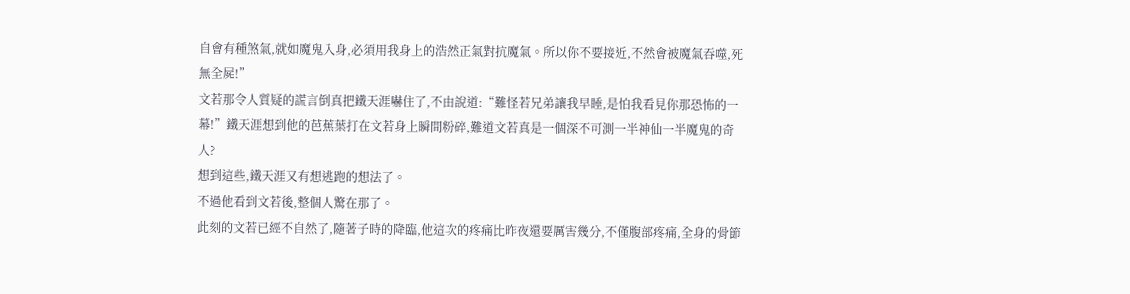自會有種煞氣,就如魔鬼入身,必須用我身上的浩然正氣對抗魔氣。所以你不要接近,不然會被魔氣吞噬,死無全屍!”
文若那令人質疑的謊言倒真把鐵天涯嚇住了,不由說道:“難怪若兄弟讓我早睡,是怕我看見你那恐怖的一幕!”鐵天涯想到他的芭蕉葉打在文若身上瞬間粉碎,難道文若真是一個深不可測一半神仙一半魔鬼的奇人?
想到這些,鐵天涯又有想逃跑的想法了。
不過他看到文若後,整個人驚在那了。
此刻的文若已經不自然了,隨著子時的降臨,他這次的疼痛比昨夜還要厲害幾分,不僅腹部疼痛,全身的骨節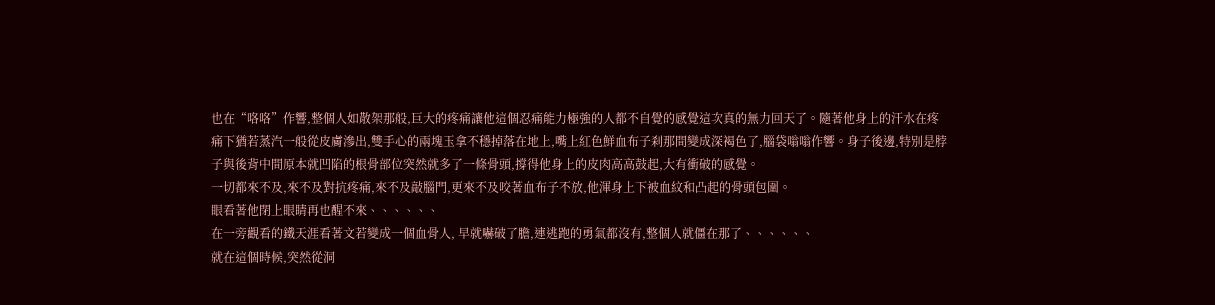也在“咯咯”作響,整個人如散架那般,巨大的疼痛讓他這個忍痛能力極強的人都不自覺的感覺這次真的無力回天了。隨著他身上的汗水在疼痛下猶若蒸汽一般從皮膚滲出,雙手心的兩塊玉拿不穩掉落在地上,嘴上紅色鮮血布子刹那間變成深褐色了,腦袋嗡嗡作響。身子後邊,特別是脖子與後背中間原本就凹陷的根骨部位突然就多了一條骨頭,撐得他身上的皮肉高高鼓起,大有衝破的感覺。
一切都來不及,來不及對抗疼痛,來不及敲腦門,更來不及咬著血布子不放,他渾身上下被血紋和凸起的骨頭包圍。
眼看著他閉上眼睛再也醒不來、、、、、、
在一旁觀看的鐵天涯看著文若變成一個血骨人, 早就嚇破了膽,連逃跑的勇氣都沒有,整個人就僵在那了、、、、、、
就在這個時候,突然從洞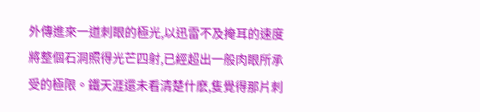外傳進來一道刺眼的極光,以迅雷不及掩耳的速度將整個石洞照得光芒四射,已經超出一般肉眼所承受的極限。鐵天涯還未看清楚什麽,隻覺得那片刺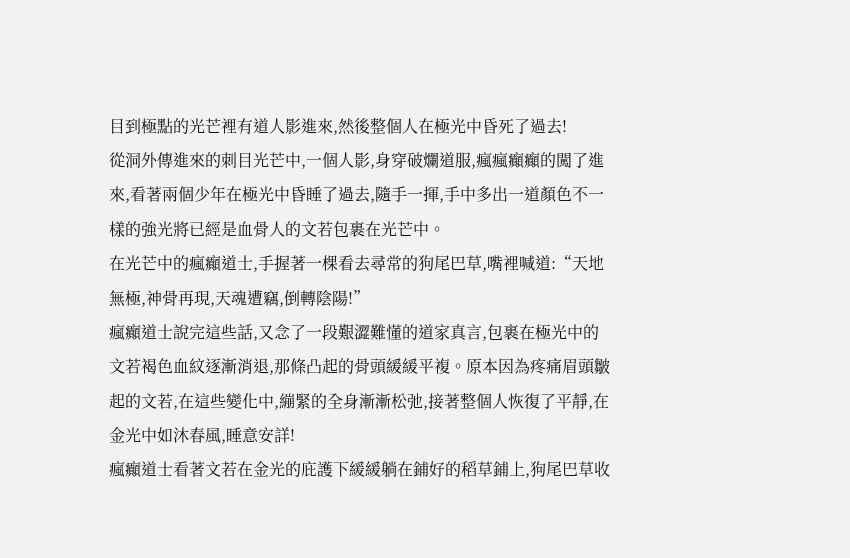目到極點的光芒裡有道人影進來,然後整個人在極光中昏死了過去!
從洞外傳進來的刺目光芒中,一個人影,身穿破爛道服,瘋瘋癲癲的闖了進來,看著兩個少年在極光中昏睡了過去,隨手一揮,手中多出一道顏色不一樣的強光將已經是血骨人的文若包裹在光芒中。
在光芒中的瘋癲道士,手握著一棵看去尋常的狗尾巴草,嘴裡喊道:“天地無極,神骨再現,天魂遭竊,倒轉陰陽!”
瘋癲道士說完這些話,又念了一段艱澀難懂的道家真言,包裹在極光中的文若褐色血紋逐漸消退,那條凸起的骨頭緩緩平複。原本因為疼痛眉頭皺起的文若,在這些變化中,繃緊的全身漸漸松弛,接著整個人恢復了平靜,在金光中如沐春風,睡意安詳!
瘋癲道士看著文若在金光的庇護下緩緩躺在鋪好的稻草鋪上,狗尾巴草收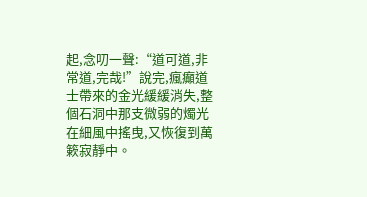起,念叨一聲:“道可道,非常道,完哉!”說完,瘋癲道士帶來的金光緩緩消失,整個石洞中那支微弱的燭光在細風中搖曳,又恢復到萬簌寂靜中。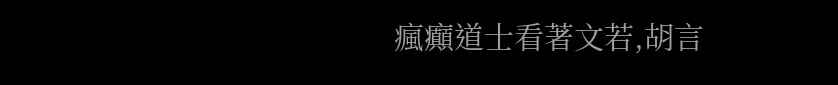瘋癲道士看著文若,胡言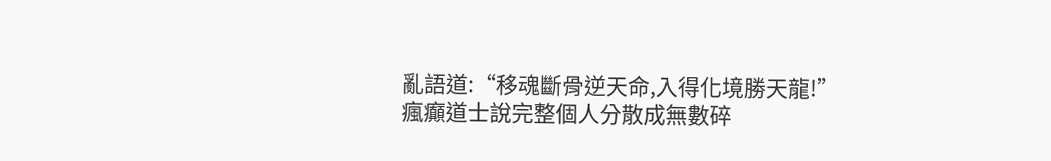亂語道:“移魂斷骨逆天命,入得化境勝天龍!”
瘋癲道士說完整個人分散成無數碎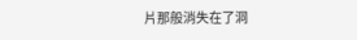片那般消失在了洞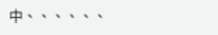中、、、、、、